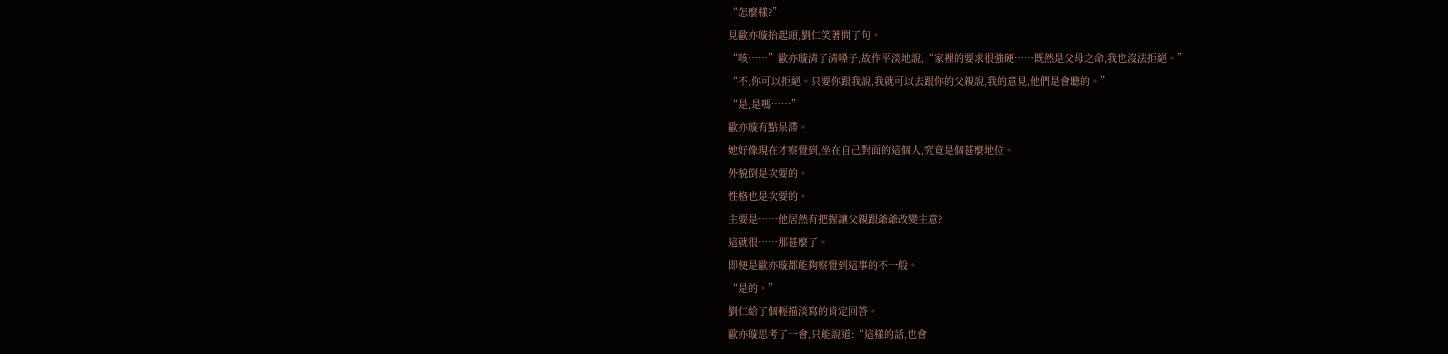“怎麼樣?”
見歐亦璇抬起頭,劉仁笑著問了句。
“咳……”歐亦璇清了清嗓子,故作平淡地說,“家裡的要求很強硬……既然是父母之命,我也沒法拒絕。”
“不,你可以拒絕。只要你跟我說,我就可以去跟你的父親說,我的意見,他們是會聽的。”
“是,是嗎……”
歐亦璇有點呆滯。
她好像現在才察覺到,坐在自己對面的這個人,究竟是個甚麼地位。
外貌倒是次要的。
性格也是次要的。
主要是……他居然有把握讓父親跟爺爺改變主意?
這就很……那甚麼了。
即便是歐亦璇都能夠察覺到這事的不一般。
“是的。”
劉仁給了個輕描淡寫的肯定回答。
歐亦璇思考了一會,只能說道:“這樣的話,也會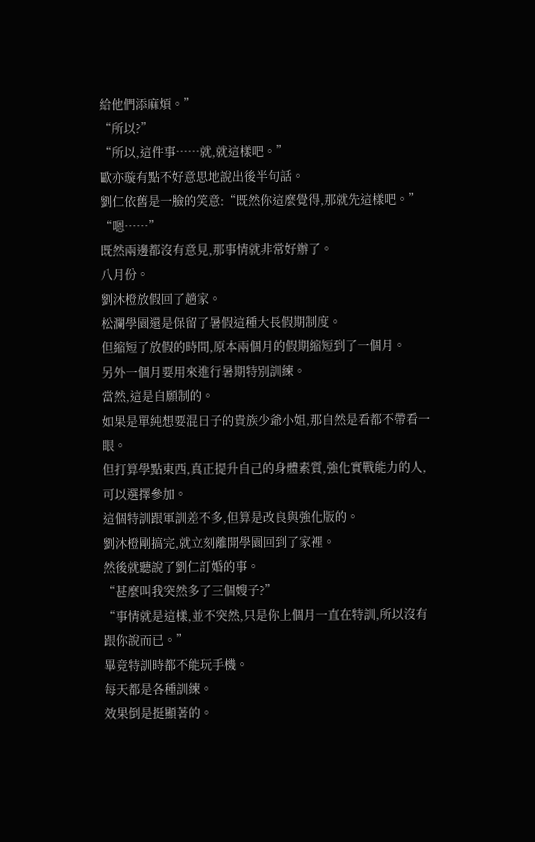給他們添麻煩。”
“所以?”
“所以,這件事……就,就這樣吧。”
歐亦璇有點不好意思地說出後半句話。
劉仁依舊是一臉的笑意:“既然你這麼覺得,那就先這樣吧。”
“嗯……”
既然兩邊都沒有意見,那事情就非常好辦了。
八月份。
劉沐橙放假回了趟家。
松瀾學園還是保留了暑假這種大長假期制度。
但縮短了放假的時間,原本兩個月的假期縮短到了一個月。
另外一個月要用來進行暑期特別訓練。
當然,這是自願制的。
如果是單純想要混日子的貴族少爺小姐,那自然是看都不帶看一眼。
但打算學點東西,真正提升自己的身體素質,強化實戰能力的人,可以選擇參加。
這個特訓跟軍訓差不多,但算是改良與強化版的。
劉沐橙剛搞完,就立刻離開學園回到了家裡。
然後就聽說了劉仁訂婚的事。
“甚麼叫我突然多了三個嫂子?”
“事情就是這樣,並不突然,只是你上個月一直在特訓,所以沒有跟你說而已。”
畢竟特訓時都不能玩手機。
每天都是各種訓練。
效果倒是挺顯著的。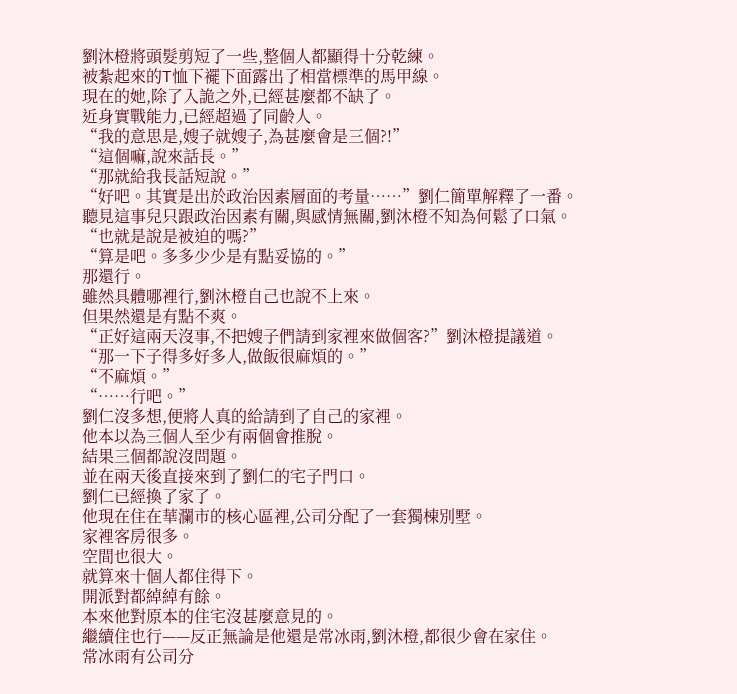劉沐橙將頭髮剪短了一些,整個人都顯得十分乾練。
被紮起來的T恤下襬下面露出了相當標準的馬甲線。
現在的她,除了入詭之外,已經甚麼都不缺了。
近身實戰能力,已經超過了同齡人。
“我的意思是,嫂子就嫂子,為甚麼會是三個?!”
“這個嘛,說來話長。”
“那就給我長話短說。”
“好吧。其實是出於政治因素層面的考量……”劉仁簡單解釋了一番。
聽見這事兒只跟政治因素有關,與感情無關,劉沐橙不知為何鬆了口氣。
“也就是說是被迫的嗎?”
“算是吧。多多少少是有點妥協的。”
那還行。
雖然具體哪裡行,劉沐橙自己也說不上來。
但果然還是有點不爽。
“正好這兩天沒事,不把嫂子們請到家裡來做個客?”劉沐橙提議道。
“那一下子得多好多人,做飯很麻煩的。”
“不麻煩。”
“……行吧。”
劉仁沒多想,便將人真的給請到了自己的家裡。
他本以為三個人至少有兩個會推脫。
結果三個都說沒問題。
並在兩天後直接來到了劉仁的宅子門口。
劉仁已經換了家了。
他現在住在華瀾市的核心區裡,公司分配了一套獨棟別墅。
家裡客房很多。
空間也很大。
就算來十個人都住得下。
開派對都綽綽有餘。
本來他對原本的住宅沒甚麼意見的。
繼續住也行——反正無論是他還是常冰雨,劉沐橙,都很少會在家住。
常冰雨有公司分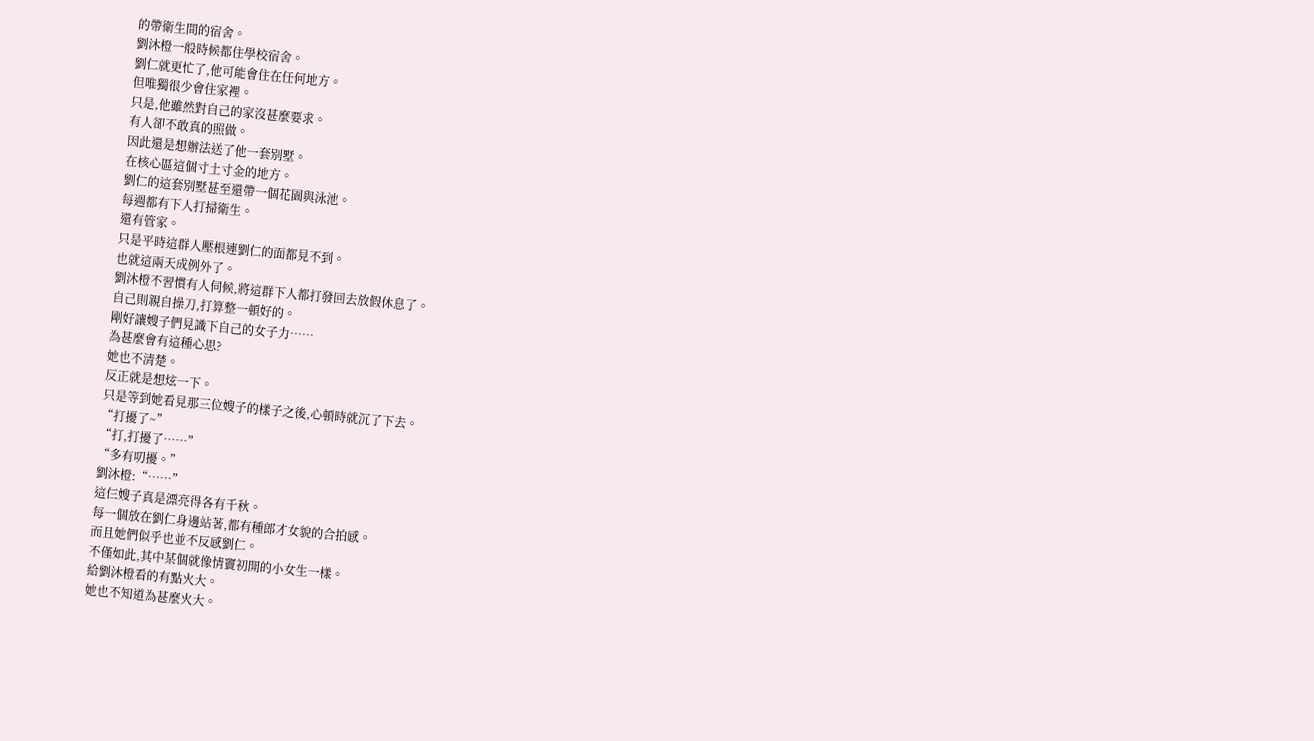的帶衛生間的宿舍。
劉沐橙一般時候都住學校宿舍。
劉仁就更忙了,他可能會住在任何地方。
但唯獨很少會住家裡。
只是,他雖然對自己的家沒甚麼要求。
有人卻不敢真的照做。
因此還是想辦法送了他一套別墅。
在核心區這個寸土寸金的地方。
劉仁的這套別墅甚至還帶一個花園與泳池。
每週都有下人打掃衛生。
還有管家。
只是平時這群人壓根連劉仁的面都見不到。
也就這兩天成例外了。
劉沐橙不習慣有人伺候,將這群下人都打發回去放假休息了。
自己則親自操刀,打算整一頓好的。
剛好讓嫂子們見識下自己的女子力……
為甚麼會有這種心思?
她也不清楚。
反正就是想炫一下。
只是等到她看見那三位嫂子的樣子之後,心頓時就沉了下去。
“打擾了~”
“打,打擾了……”
“多有叨擾。”
劉沐橙:“……”
這仨嫂子真是漂亮得各有千秋。
每一個放在劉仁身邊站著,都有種郎才女貌的合拍感。
而且她們似乎也並不反感劉仁。
不僅如此,其中某個就像情竇初開的小女生一樣。
給劉沐橙看的有點火大。
她也不知道為甚麼火大。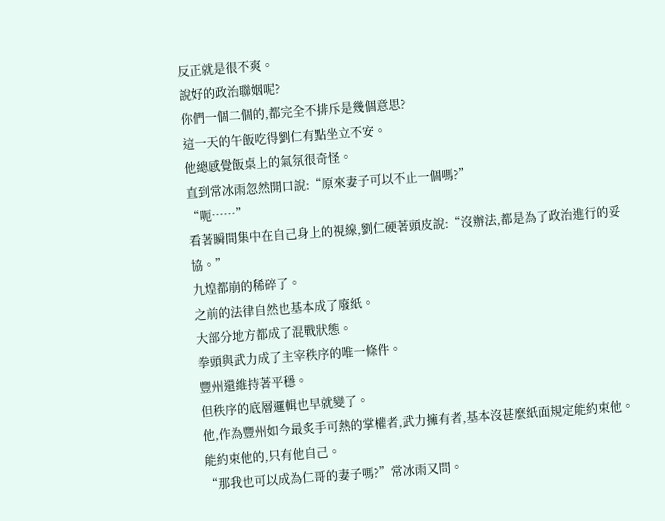反正就是很不爽。
說好的政治聯姻呢?
你們一個二個的,都完全不排斥是幾個意思?
這一天的午飯吃得劉仁有點坐立不安。
他總感覺飯桌上的氣氛很奇怪。
直到常冰雨忽然開口說:“原來妻子可以不止一個嗎?”
“呃……”
看著瞬間集中在自己身上的視線,劉仁硬著頭皮說:“沒辦法,都是為了政治進行的妥協。”
九煌都崩的稀碎了。
之前的法律自然也基本成了廢紙。
大部分地方都成了混戰狀態。
拳頭與武力成了主宰秩序的唯一條件。
豐州還維持著平穩。
但秩序的底層邏輯也早就變了。
他,作為豐州如今最炙手可熱的掌權者,武力擁有者,基本沒甚麼紙面規定能約束他。
能約束他的,只有他自己。
“那我也可以成為仁哥的妻子嗎?”常冰雨又問。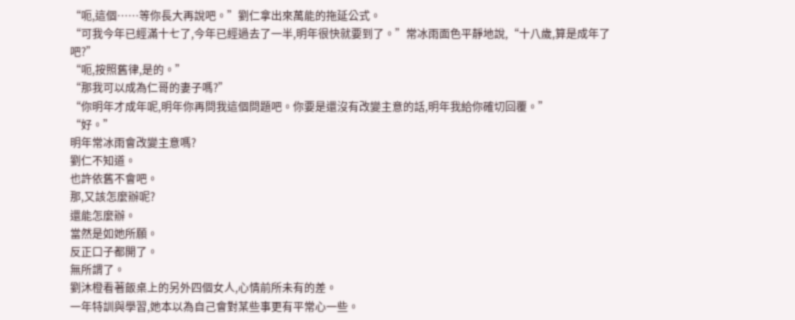“呃,這個……等你長大再說吧。”劉仁拿出來萬能的拖延公式。
“可我今年已經滿十七了,今年已經過去了一半,明年很快就要到了。”常冰雨面色平靜地說,“十八歲,算是成年了吧?”
“呃,按照舊律,是的。”
“那我可以成為仁哥的妻子嗎?”
“你明年才成年呢,明年你再問我這個問題吧。你要是還沒有改變主意的話,明年我給你確切回覆。”
“好。”
明年常冰雨會改變主意嗎?
劉仁不知道。
也許依舊不會吧。
那,又該怎麼辦呢?
還能怎麼辦。
當然是如她所願。
反正口子都開了。
無所謂了。
劉沐橙看著飯桌上的另外四個女人,心情前所未有的差。
一年特訓與學習,她本以為自己會對某些事更有平常心一些。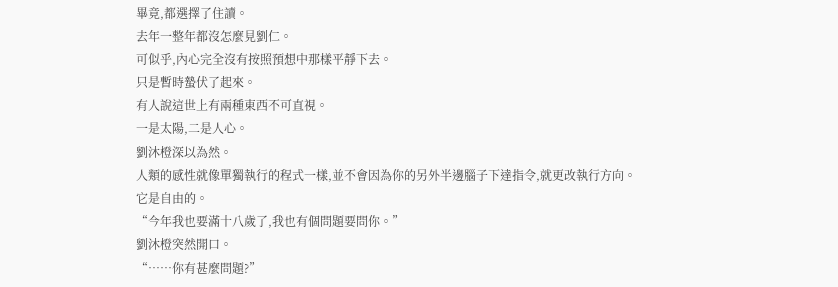畢竟,都選擇了住讀。
去年一整年都沒怎麼見劉仁。
可似乎,內心完全沒有按照預想中那樣平靜下去。
只是暫時蟄伏了起來。
有人說這世上有兩種東西不可直視。
一是太陽,二是人心。
劉沐橙深以為然。
人類的感性就像單獨執行的程式一樣,並不會因為你的另外半邊腦子下達指令,就更改執行方向。
它是自由的。
“今年我也要滿十八歲了,我也有個問題要問你。”
劉沐橙突然開口。
“……你有甚麼問題?”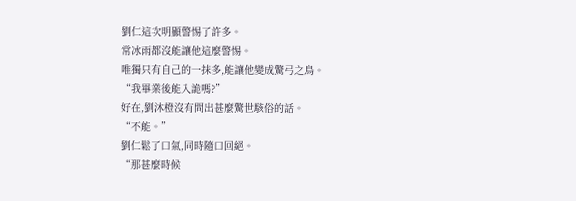劉仁這次明顯警惕了許多。
常冰雨都沒能讓他這麼警惕。
唯獨只有自己的一抹多,能讓他變成驚弓之鳥。
“我畢業後能入詭嗎?”
好在,劉沐橙沒有問出甚麼驚世駭俗的話。
“不能。”
劉仁鬆了口氣,同時隨口回絕。
“那甚麼時候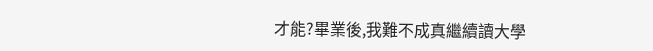才能?畢業後,我難不成真繼續讀大學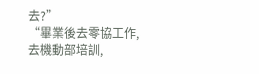去?”
“畢業後去零協工作,去機動部培訓,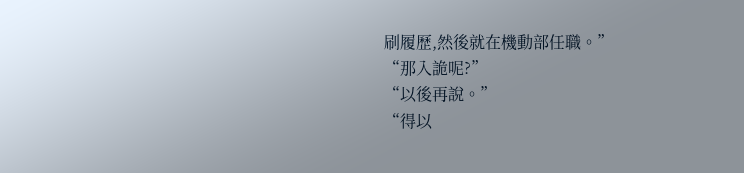刷履歷,然後就在機動部任職。”
“那入詭呢?”
“以後再說。”
“得以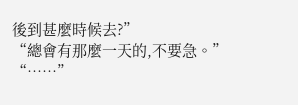後到甚麼時候去?”
“總會有那麼一天的,不要急。”
“……”